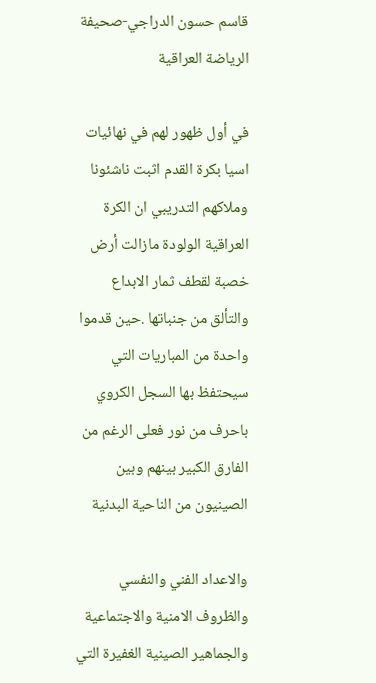قاسم حسون الدراجي-صحيفة الرياضة العراقية

في أول ظهور لهم في نهائيات اسيا بكرة القدم اثبت ناشئونا وملاكهم التدريبي ان الكرة العراقية الولودة مازالت أرض خصبة لقطف ثمار الابداع والتألق من جنباتها .حين قدموا واحدة من المباريات التي سيحتفظ بها السجل الكروي باحرف من نور فعلى الرغم من الفارق الكبير بينهم وبين الصينيون من الناحية البدنية

والاعداد الفني والنفسي والظروف الامنية والاجتماعية والجماهير الصينية الغفيرة التي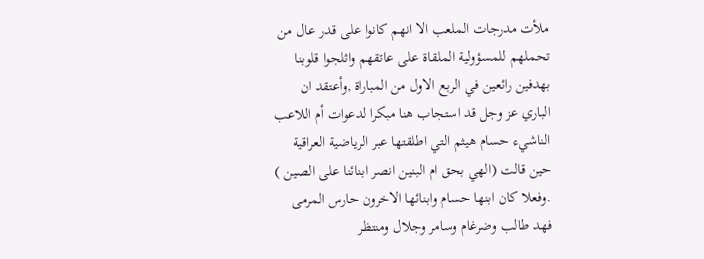ملأت مدرجات الملعب الا انهم كانوا على قدر عال من تحملهم للمسؤولية الملقاة على عاتقهم واثلجوا قلوبنا بهدفين رائعين في الربع الاول من المباراة ,وأعتقد ان الباري عز وجل قد استجاب هنا مبكرا لدعوات أم اللاعب الناشيء حسام هيثم التي اطلقتها عبر الرياضية العراقية حين قالت (الهي بحق ام البنين انصر ابنائنا على الصين ) .وفعلا كان ابنها حسام وابنائها الاخرون حارس المرمى فهد طالب وضرغام وسامر وجلال ومنتظر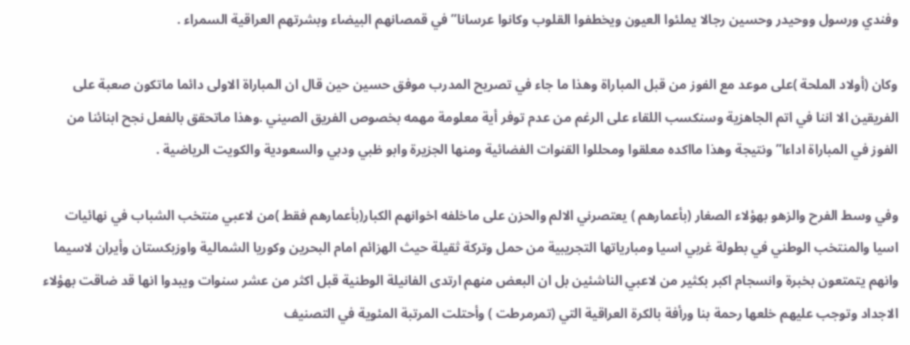وفندي ورسول ووحيدر وحسين رجالا يملئوا العيون ويخطفوا القلوب وكانوا عرسانا” في قمصانهم البيضاء وبشرتهم العراقية السمراء .

وكان (أولاد الملحة )على موعد مع الفوز من قبل المباراة وهذا ما جاء في تصريح المدرب موفق حسين حين قال ان المباراة الاولى دائما ماتكون صعبة على الفريقين الا اننا في اتم الجاهزية وسنكسب اللقاء على الرغم من عدم توفر أية معلومة مهمه بخصوص الفريق الصيني .وهذا ماتحقق بالفعل نجح ابنائنا من الفوز في المباراة اداءا” ونتيجة وهذا مااكده معلقوا ومحللوا القنوات الفضائية ومنها الجزيرة وابو ظبي ودبي والسعودية والكويت الرياضية .

وفي وسط الفرح والزهو بهؤلاء الصغار (بأعمارهم ) يعتصرني الالم والحزن على ماخلفه اخوانهم الكبار(بأعمارهم فقط )من لاعبي منتخب الشباب في نهائيات اسيا والمنتخب الوطني في بطولة غربي اسيا ومبارياتها التجريبية من حمل وتركة ثقيلة حيث الهزائم امام البحرين وكوريا الشمالية واوزبكستان وأيران لاسيما وانهم يتمتعون بخبرة وانسجام اكبر بكثير من لاعبي الناشئين بل ان البعض منهم ارتدى الفانيلة الوطنية قبل اكثر من عشر سنوات ويبدوا انها قد ضاقت بهؤلاء الاجداد وتوجب عليهم خلعها رحمة بنا ورأفة بالكرة العراقية التي (تمرمرطت ) وأحتلت المرتبة المئوية في التصنيف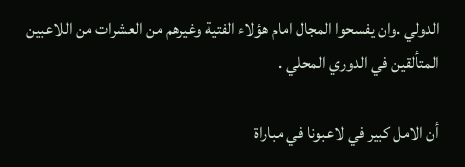الدولي .وان يفسحوا المجال امام هؤلاء الفتية وغيرهم من العشرات من اللاعبين المتألقين في الدوري المحلي .

أن الامل كبير في لاعبونا في مباراة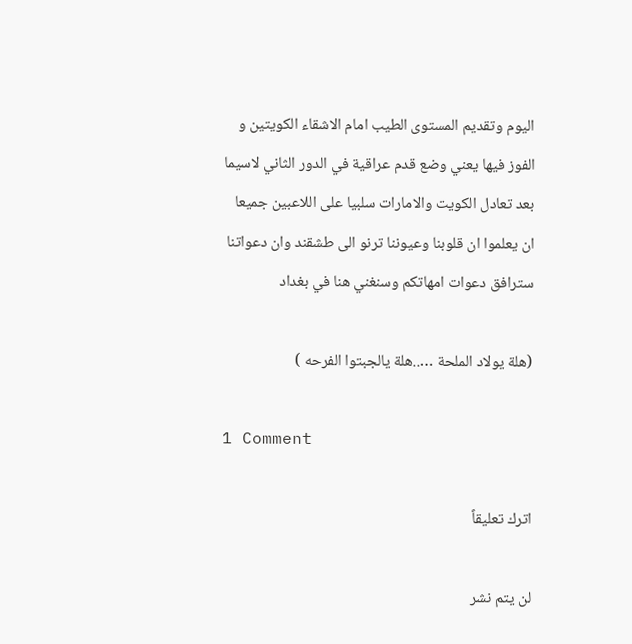اليوم وتقديم المستوى الطيب امام الاشقاء الكويتين و الفوز فيها يعني وضع قدم عراقية في الدور الثاني لاسيما بعد تعادل الكويت والامارات سلبيا على اللاعبين جميعا ان يعلموا ان قلوبنا وعيوننا ترنو الى طشقند وان دعواتنا سترافق دعوات امهاتكم وسنغني هنا في بغداد

(هلة يولاد الملحة …..هلة يالجبتوا الفرحه )

1 Comment

اترك تعليقاً

لن يتم نشر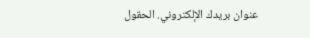عنوان بريدك الإلكتروني. الحقول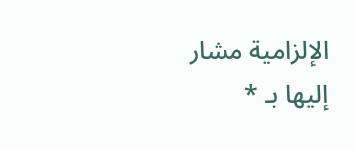الإلزامية مشار إليها بـ *